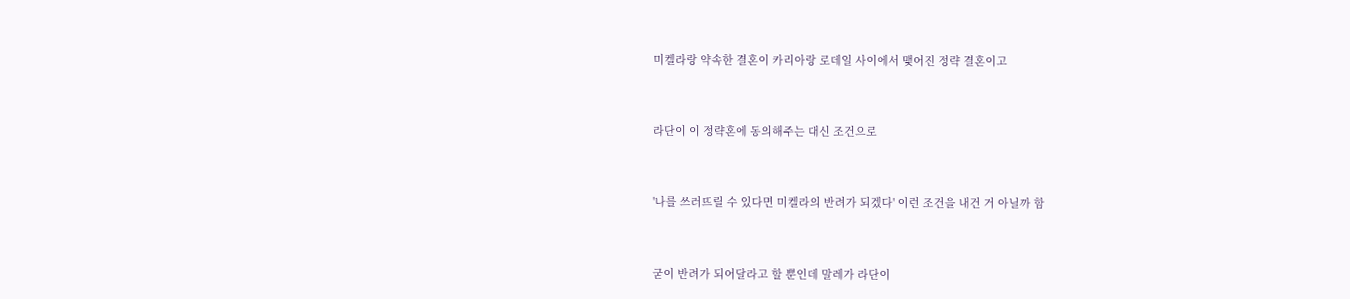미켈라랑 약속한 결혼이 카리아랑 로데일 사이에서 맺어진 정략 결혼이고


라단이 이 정략혼에 동의해주는 대신 조건으로


'나를 쓰러뜨릴 수 있다면 미켈라의 반려가 되겠다' 이런 조건을 내건 거 아닐까 함


굳이 반려가 되어달라고 할 뿐인데 말레가 라단이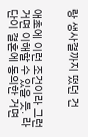랑 생사결까지 떴던 건


애초에 이런 조건이라 그런거면 이해할 수 있을 듯. 라단이 결혼에 동의한 거면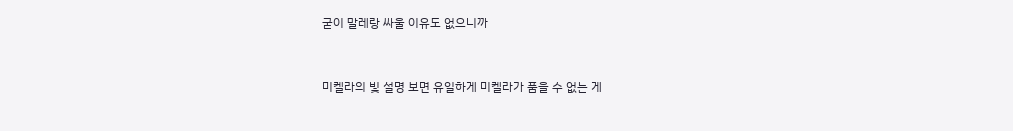굳이 말레랑 싸울 이유도 없으니까


미켈라의 빛 설명 보면 유일하게 미켈라가 품을 수 없는 게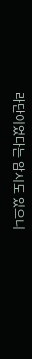라단이었다는 암시도 있으니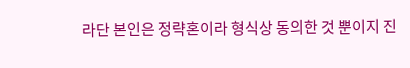라단 본인은 정략혼이라 형식상 동의한 것 뿐이지 진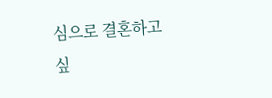심으로 결혼하고 싶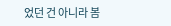었던 건 아니라 봄